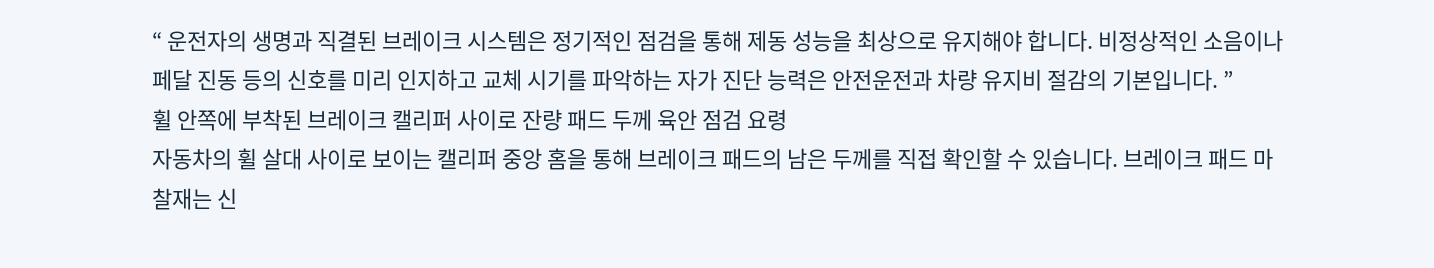“ 운전자의 생명과 직결된 브레이크 시스템은 정기적인 점검을 통해 제동 성능을 최상으로 유지해야 합니다. 비정상적인 소음이나 페달 진동 등의 신호를 미리 인지하고 교체 시기를 파악하는 자가 진단 능력은 안전운전과 차량 유지비 절감의 기본입니다. ”
휠 안쪽에 부착된 브레이크 캘리퍼 사이로 잔량 패드 두께 육안 점검 요령
자동차의 휠 살대 사이로 보이는 캘리퍼 중앙 홈을 통해 브레이크 패드의 남은 두께를 직접 확인할 수 있습니다. 브레이크 패드 마찰재는 신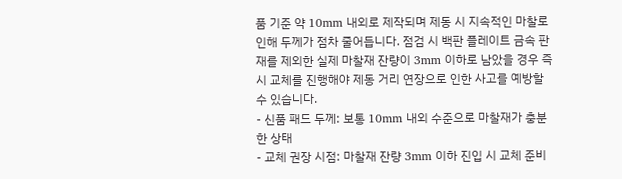품 기준 약 10mm 내외로 제작되며 제동 시 지속적인 마찰로 인해 두께가 점차 줄어듭니다. 점검 시 백판 플레이트 금속 판재를 제외한 실제 마찰재 잔량이 3mm 이하로 남았을 경우 즉시 교체를 진행해야 제동 거리 연장으로 인한 사고를 예방할 수 있습니다.
- 신품 패드 두께: 보통 10mm 내외 수준으로 마찰재가 충분한 상태
- 교체 권장 시점: 마찰재 잔량 3mm 이하 진입 시 교체 준비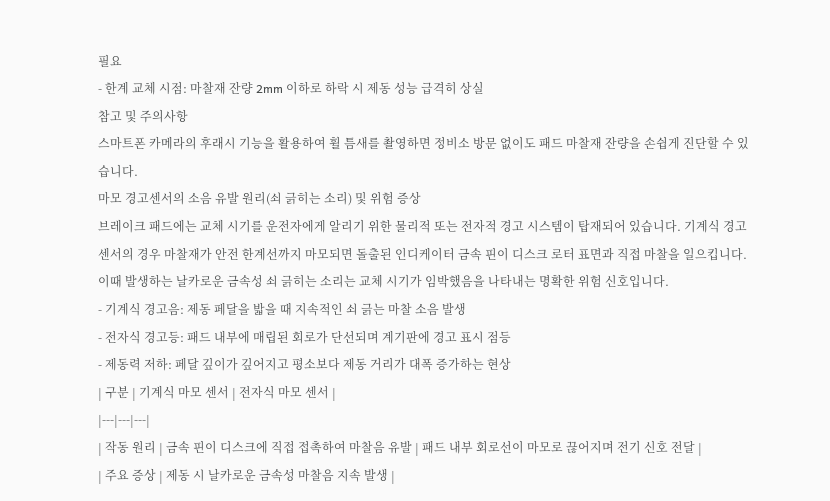필요
- 한계 교체 시점: 마찰재 잔량 2mm 이하로 하락 시 제동 성능 급격히 상실
참고 및 주의사항
스마트폰 카메라의 후래시 기능을 활용하여 휠 틈새를 촬영하면 정비소 방문 없이도 패드 마찰재 잔량을 손쉽게 진단할 수 있습니다.
마모 경고센서의 소음 유발 원리(쇠 긁히는 소리) 및 위험 증상
브레이크 패드에는 교체 시기를 운전자에게 알리기 위한 물리적 또는 전자적 경고 시스템이 탑재되어 있습니다. 기계식 경고 센서의 경우 마찰재가 안전 한계선까지 마모되면 돌출된 인디케이터 금속 핀이 디스크 로터 표면과 직접 마찰을 일으킵니다. 이때 발생하는 날카로운 금속성 쇠 긁히는 소리는 교체 시기가 임박했음을 나타내는 명확한 위험 신호입니다.
- 기계식 경고음: 제동 페달을 밟을 때 지속적인 쇠 긁는 마찰 소음 발생
- 전자식 경고등: 패드 내부에 매립된 회로가 단선되며 계기판에 경고 표시 점등
- 제동력 저하: 페달 깊이가 깊어지고 평소보다 제동 거리가 대폭 증가하는 현상
| 구분 | 기계식 마모 센서 | 전자식 마모 센서 |
|---|---|---|
| 작동 원리 | 금속 핀이 디스크에 직접 접촉하여 마찰음 유발 | 패드 내부 회로선이 마모로 끊어지며 전기 신호 전달 |
| 주요 증상 | 제동 시 날카로운 금속성 마찰음 지속 발생 |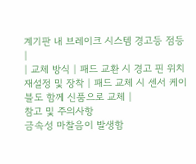계기판 내 브레이크 시스템 경고등 점등 |
| 교체 방식 | 패드 교환 시 경고 핀 위치 재설정 및 장착 | 패드 교체 시 센서 케이블도 함께 신품으로 교체 |
참고 및 주의사항
금속성 마찰음이 발생함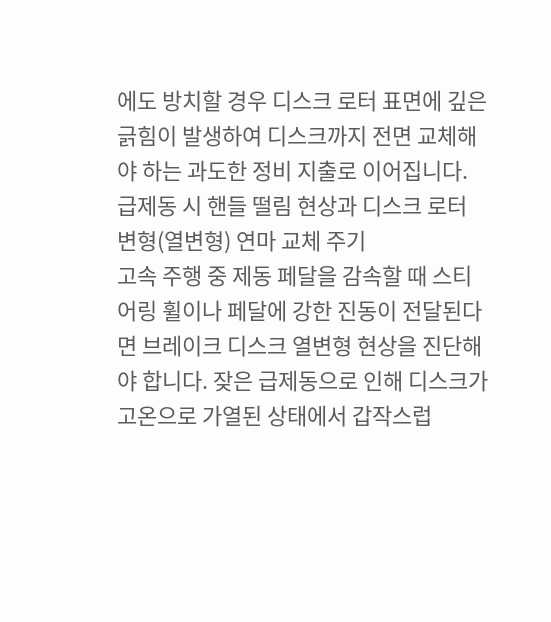에도 방치할 경우 디스크 로터 표면에 깊은 긁힘이 발생하여 디스크까지 전면 교체해야 하는 과도한 정비 지출로 이어집니다.
급제동 시 핸들 떨림 현상과 디스크 로터 변형(열변형) 연마 교체 주기
고속 주행 중 제동 페달을 감속할 때 스티어링 휠이나 페달에 강한 진동이 전달된다면 브레이크 디스크 열변형 현상을 진단해야 합니다. 잦은 급제동으로 인해 디스크가 고온으로 가열된 상태에서 갑작스럽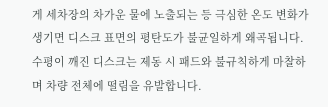게 세차장의 차가운 물에 노출되는 등 극심한 온도 변화가 생기면 디스크 표면의 평탄도가 불균일하게 왜곡됩니다. 수평이 깨진 디스크는 제동 시 패드와 불규칙하게 마찰하며 차량 전체에 떨림을 유발합니다.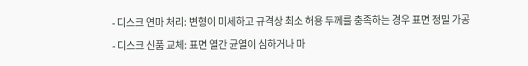- 디스크 연마 처리: 변형이 미세하고 규격상 최소 허용 두께를 충족하는 경우 표면 정밀 가공
- 디스크 신품 교체: 표면 열간 균열이 심하거나 마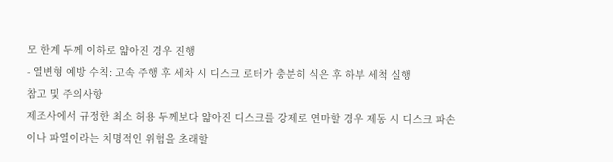모 한계 두께 이하로 얇아진 경우 진행
- 열변형 예방 수칙: 고속 주행 후 세차 시 디스크 로터가 충분히 식은 후 하부 세척 실행
참고 및 주의사항
제조사에서 규정한 최소 허용 두께보다 얇아진 디스크를 강제로 연마할 경우 제동 시 디스크 파손이나 파열이라는 치명적인 위험을 초래할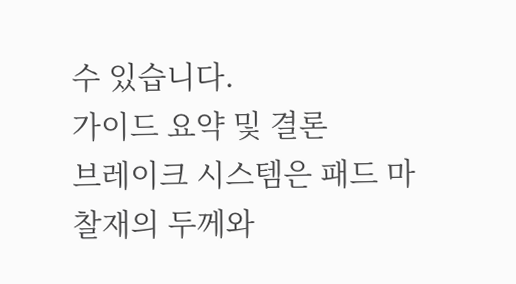수 있습니다.
가이드 요약 및 결론
브레이크 시스템은 패드 마찰재의 두께와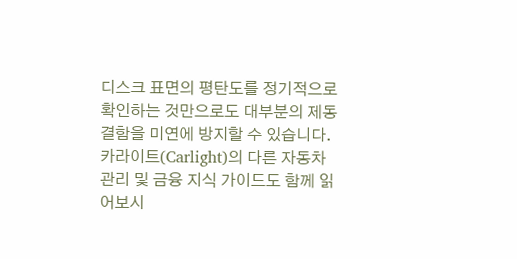디스크 표면의 평탄도를 정기적으로 확인하는 것만으로도 대부분의 제동 결함을 미연에 방지할 수 있습니다. 카라이트(Carlight)의 다른 자동차 관리 및 금융 지식 가이드도 함께 읽어보시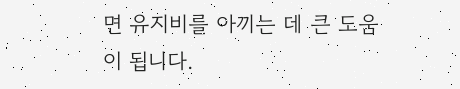면 유지비를 아끼는 데 큰 도움이 됩니다.